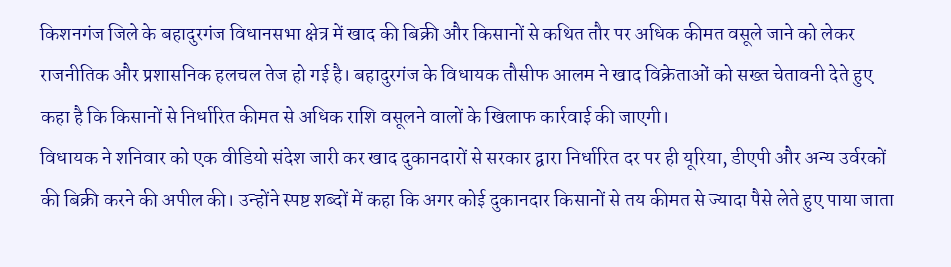किशनगंज जिले के बहादुरगंज विधानसभा क्षेत्र में खाद की बिक्री और किसानों से कथित तौर पर अधिक कीमत वसूले जाने को लेकर राजनीतिक और प्रशासनिक हलचल तेज हो गई है। बहादुरगंज के विधायक तौसीफ आलम ने खाद विक्रेताओं को सख्त चेतावनी देते हुए कहा है कि किसानों से निर्धारित कीमत से अधिक राशि वसूलने वालों के खिलाफ कार्रवाई की जाएगी।
विधायक ने शनिवार को एक वीडियो संदेश जारी कर खाद दुकानदारों से सरकार द्वारा निर्धारित दर पर ही यूरिया, डीएपी और अन्य उर्वरकों की बिक्री करने की अपील की। उन्होंने स्पष्ट शब्दों में कहा कि अगर कोई दुकानदार किसानों से तय कीमत से ज्यादा पैसे लेते हुए पाया जाता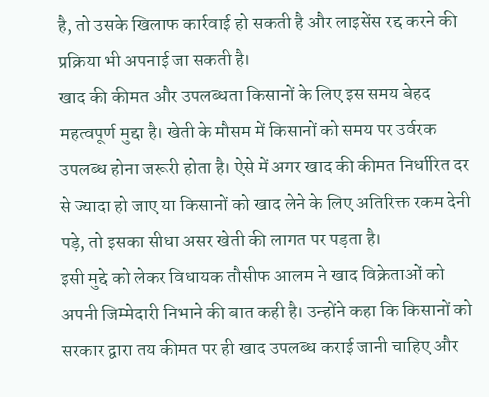है, तो उसके खिलाफ कार्रवाई हो सकती है और लाइसेंस रद्द करने की प्रक्रिया भी अपनाई जा सकती है।
खाद की कीमत और उपलब्धता किसानों के लिए इस समय बेहद महत्वपूर्ण मुद्दा है। खेती के मौसम में किसानों को समय पर उर्वरक उपलब्ध होना जरूरी होता है। ऐसे में अगर खाद की कीमत निर्धारित दर से ज्यादा हो जाए या किसानों को खाद लेने के लिए अतिरिक्त रकम देनी पड़े, तो इसका सीधा असर खेती की लागत पर पड़ता है।
इसी मुद्दे को लेकर विधायक तौसीफ आलम ने खाद विक्रेताओं को अपनी जिम्मेदारी निभाने की बात कही है। उन्होंने कहा कि किसानों को सरकार द्वारा तय कीमत पर ही खाद उपलब्ध कराई जानी चाहिए और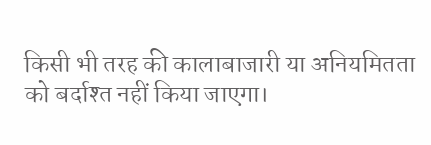किसी भी तरह की कालाबाजारी या अनियमितता को बर्दाश्त नहीं किया जाएगा।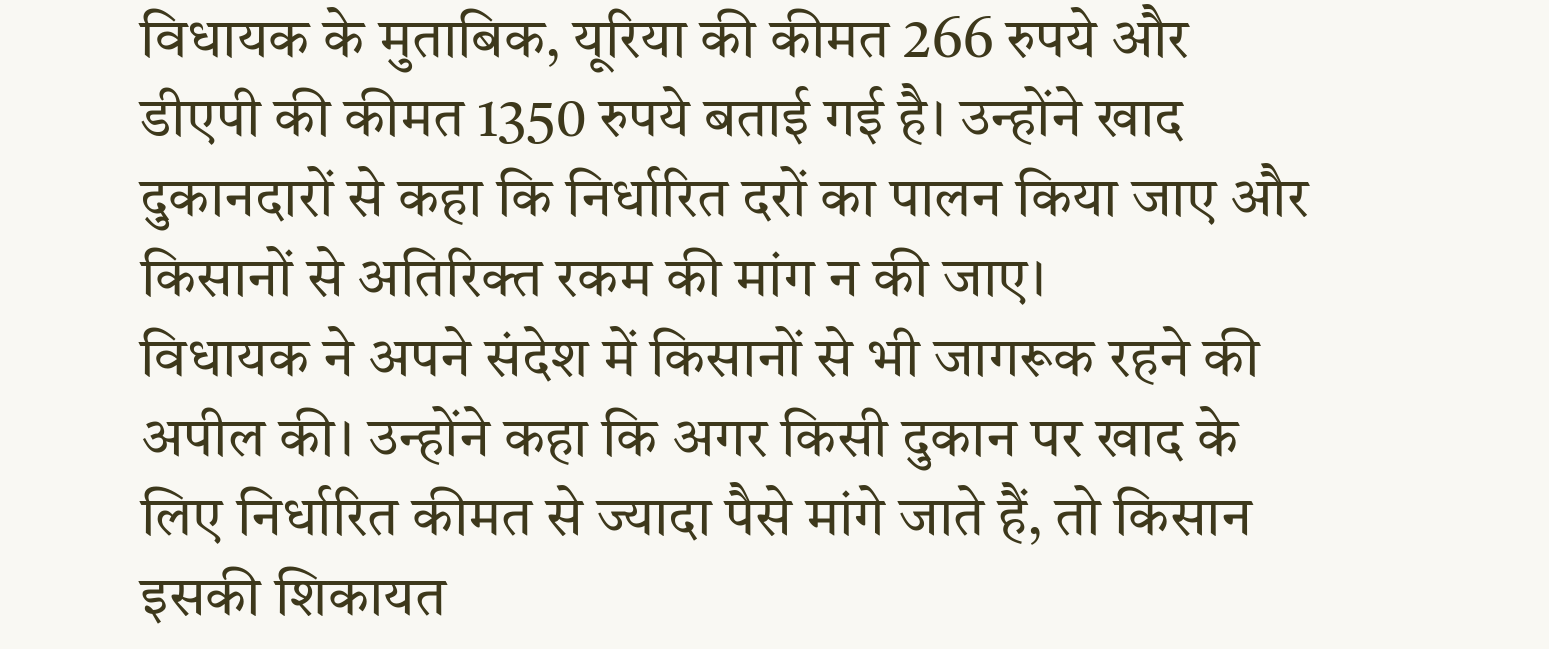विधायक के मुताबिक, यूरिया की कीमत 266 रुपये और डीएपी की कीमत 1350 रुपये बताई गई है। उन्होंने खाद दुकानदारों से कहा कि निर्धारित दरों का पालन किया जाए और किसानों से अतिरिक्त रकम की मांग न की जाए।
विधायक ने अपने संदेश में किसानों से भी जागरूक रहने की अपील की। उन्होंने कहा कि अगर किसी दुकान पर खाद के लिए निर्धारित कीमत से ज्यादा पैसे मांगे जाते हैं, तो किसान इसकी शिकायत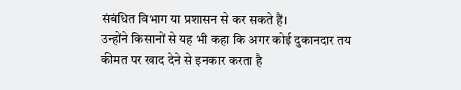संबंधित विभाग या प्रशासन से कर सकते हैं।
उन्होंने किसानों से यह भी कहा कि अगर कोई दुकानदार तय कीमत पर खाद देने से इनकार करता है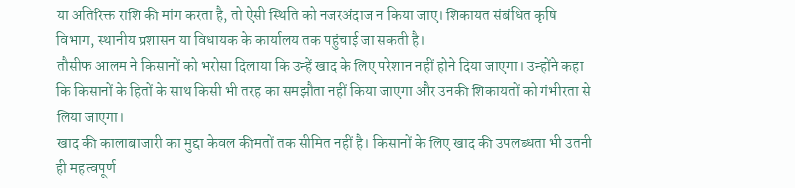या अतिरिक्त राशि की मांग करता है, तो ऐसी स्थिति को नजरअंदाज न किया जाए। शिकायत संबंधित कृषि विभाग, स्थानीय प्रशासन या विधायक के कार्यालय तक पहुंचाई जा सकती है।
तौसीफ आलम ने किसानों को भरोसा दिलाया कि उन्हें खाद के लिए परेशान नहीं होने दिया जाएगा। उन्होंने कहा कि किसानों के हितों के साथ किसी भी तरह का समझौता नहीं किया जाएगा और उनकी शिकायतों को गंभीरता से लिया जाएगा।
खाद की कालाबाजारी का मुद्दा केवल कीमतों तक सीमित नहीं है। किसानों के लिए खाद की उपलब्धता भी उतनी ही महत्वपूर्ण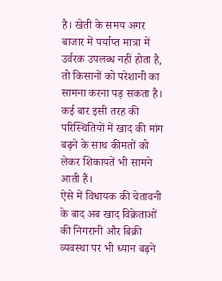है। खेती के समय अगर बाजार में पर्याप्त मात्रा में उर्वरक उपलब्ध नहीं होता है, तो किसानों को परेशानी का सामना करना पड़ सकता है। कई बार इसी तरह की परिस्थितियों में खाद की मांग बढ़ने के साथ कीमतों को लेकर शिकायतें भी सामने आती हैं।
ऐसे में विधायक की चेतावनी के बाद अब खाद विक्रेताओं की निगरानी और बिक्री व्यवस्था पर भी ध्यान बढ़ने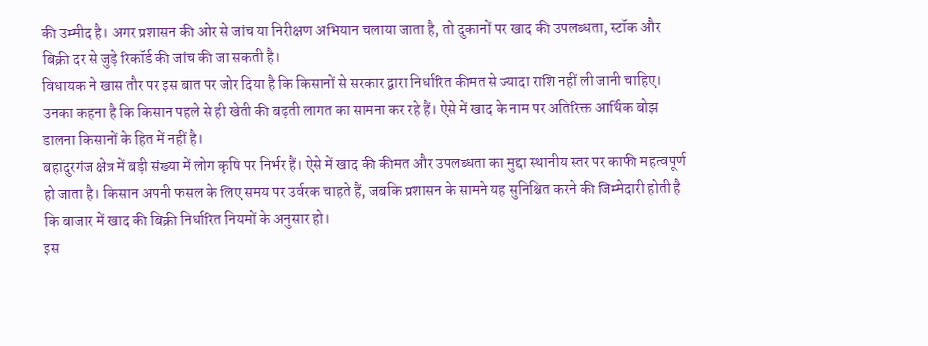की उम्मीद है। अगर प्रशासन की ओर से जांच या निरीक्षण अभियान चलाया जाता है, तो दुकानों पर खाद की उपलब्धता, स्टॉक और बिक्री दर से जुड़े रिकॉर्ड की जांच की जा सकती है।
विधायक ने खास तौर पर इस बात पर जोर दिया है कि किसानों से सरकार द्वारा निर्धारित कीमत से ज्यादा राशि नहीं ली जानी चाहिए। उनका कहना है कि किसान पहले से ही खेती की बढ़ती लागत का सामना कर रहे हैं। ऐसे में खाद के नाम पर अतिरिक्त आर्थिक बोझ डालना किसानों के हित में नहीं है।
बहादुरगंज क्षेत्र में बड़ी संख्या में लोग कृषि पर निर्भर हैं। ऐसे में खाद की कीमत और उपलब्धता का मुद्दा स्थानीय स्तर पर काफी महत्वपूर्ण हो जाता है। किसान अपनी फसल के लिए समय पर उर्वरक चाहते हैं, जबकि प्रशासन के सामने यह सुनिश्चित करने की जिम्मेदारी होती है कि बाजार में खाद की बिक्री निर्धारित नियमों के अनुसार हो।
इस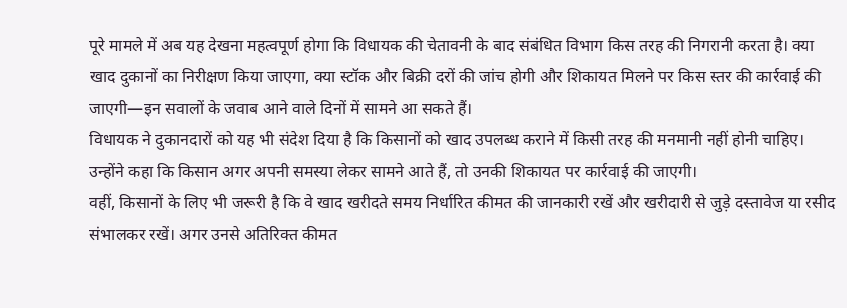पूरे मामले में अब यह देखना महत्वपूर्ण होगा कि विधायक की चेतावनी के बाद संबंधित विभाग किस तरह की निगरानी करता है। क्या खाद दुकानों का निरीक्षण किया जाएगा, क्या स्टॉक और बिक्री दरों की जांच होगी और शिकायत मिलने पर किस स्तर की कार्रवाई की जाएगी—इन सवालों के जवाब आने वाले दिनों में सामने आ सकते हैं।
विधायक ने दुकानदारों को यह भी संदेश दिया है कि किसानों को खाद उपलब्ध कराने में किसी तरह की मनमानी नहीं होनी चाहिए। उन्होंने कहा कि किसान अगर अपनी समस्या लेकर सामने आते हैं, तो उनकी शिकायत पर कार्रवाई की जाएगी।
वहीं, किसानों के लिए भी जरूरी है कि वे खाद खरीदते समय निर्धारित कीमत की जानकारी रखें और खरीदारी से जुड़े दस्तावेज या रसीद संभालकर रखें। अगर उनसे अतिरिक्त कीमत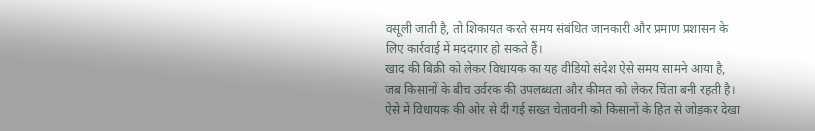वसूली जाती है, तो शिकायत करते समय संबंधित जानकारी और प्रमाण प्रशासन के लिए कार्रवाई में मददगार हो सकते हैं।
खाद की बिक्री को लेकर विधायक का यह वीडियो संदेश ऐसे समय सामने आया है, जब किसानों के बीच उर्वरक की उपलब्धता और कीमत को लेकर चिंता बनी रहती है। ऐसे में विधायक की ओर से दी गई सख्त चेतावनी को किसानों के हित से जोड़कर देखा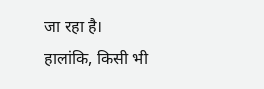जा रहा है।
हालांकि, किसी भी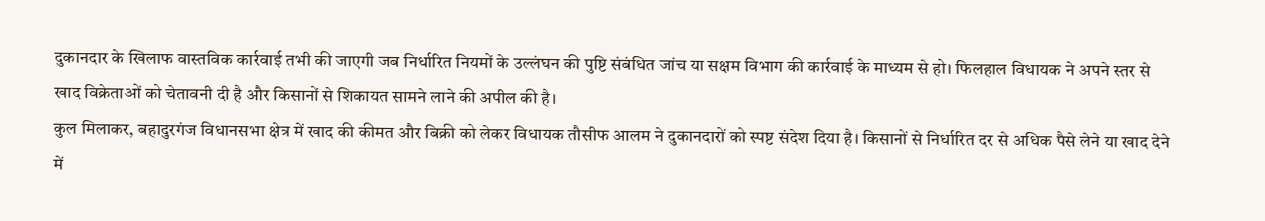दुकानदार के खिलाफ वास्तविक कार्रवाई तभी की जाएगी जब निर्धारित नियमों के उल्लंघन की पुष्टि संबंधित जांच या सक्षम विभाग की कार्रवाई के माध्यम से हो। फिलहाल विधायक ने अपने स्तर से खाद विक्रेताओं को चेतावनी दी है और किसानों से शिकायत सामने लाने की अपील की है।
कुल मिलाकर, बहादुरगंज विधानसभा क्षेत्र में खाद की कीमत और बिक्री को लेकर विधायक तौसीफ आलम ने दुकानदारों को स्पष्ट संदेश दिया है। किसानों से निर्धारित दर से अधिक पैसे लेने या खाद देने में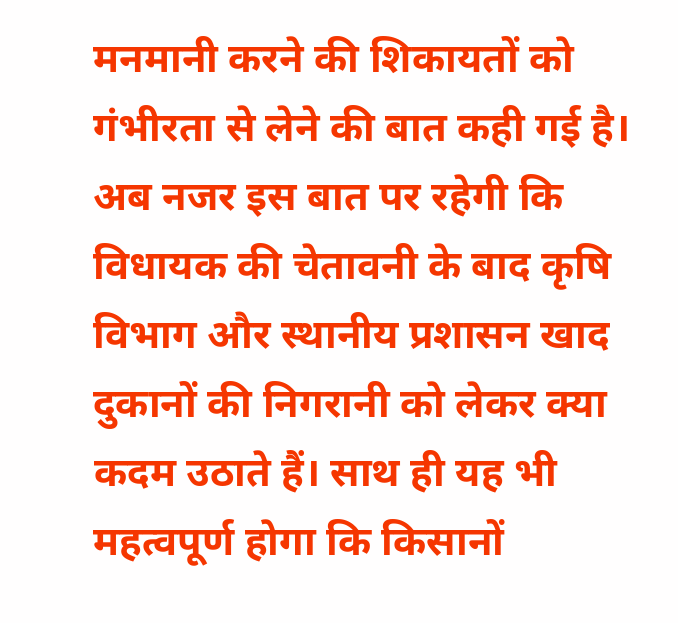मनमानी करने की शिकायतों को गंभीरता से लेने की बात कही गई है।
अब नजर इस बात पर रहेगी कि विधायक की चेतावनी के बाद कृषि विभाग और स्थानीय प्रशासन खाद दुकानों की निगरानी को लेकर क्या कदम उठाते हैं। साथ ही यह भी महत्वपूर्ण होगा कि किसानों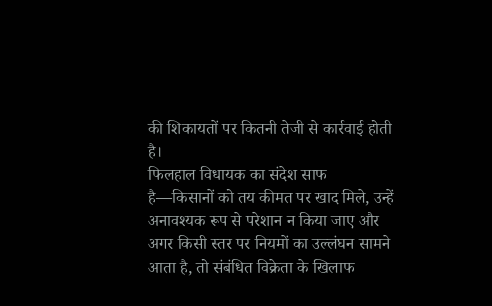की शिकायतों पर कितनी तेजी से कार्रवाई होती है।
फिलहाल विधायक का संदेश साफ है—किसानों को तय कीमत पर खाद मिले, उन्हें अनावश्यक रूप से परेशान न किया जाए और अगर किसी स्तर पर नियमों का उल्लंघन सामने आता है, तो संबंधित विक्रेता के खिलाफ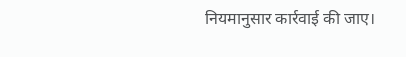नियमानुसार कार्रवाई की जाए।